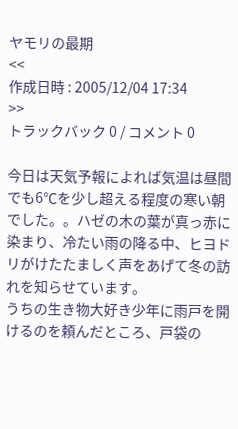ヤモリの最期
<<
作成日時 : 2005/12/04 17:34
>>
トラックバック 0 / コメント 0

今日は天気予報によれば気温は昼間でも6℃を少し超える程度の寒い朝でした。。ハゼの木の葉が真っ赤に染まり、冷たい雨の降る中、ヒヨドリがけたたましく声をあげて冬の訪れを知らせています。
うちの生き物大好き少年に雨戸を開けるのを頼んだところ、戸袋の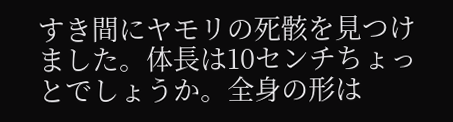すき間にヤモリの死骸を見つけました。体長は10センチちょっとでしょうか。全身の形は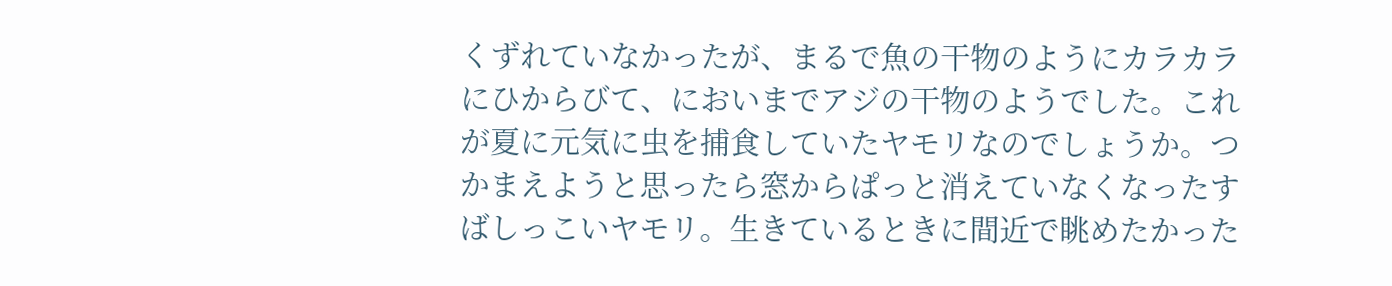くずれていなかったが、まるで魚の干物のようにカラカラにひからびて、においまでアジの干物のようでした。これが夏に元気に虫を捕食していたヤモリなのでしょうか。つかまえようと思ったら窓からぱっと消えていなくなったすばしっこいヤモリ。生きているときに間近で眺めたかった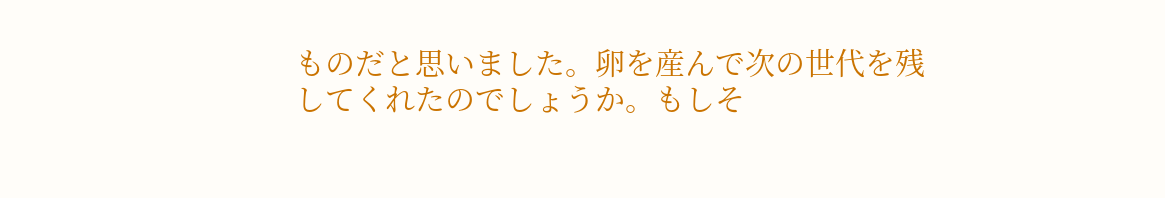ものだと思いました。卵を産んで次の世代を残してくれたのでしょうか。もしそ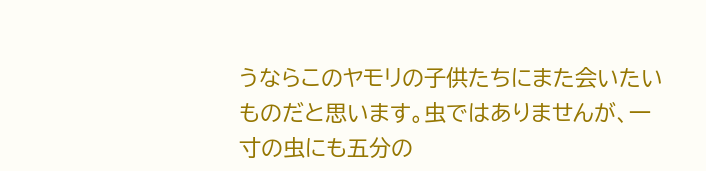うならこのヤモリの子供たちにまた会いたいものだと思います。虫ではありませんが、一寸の虫にも五分の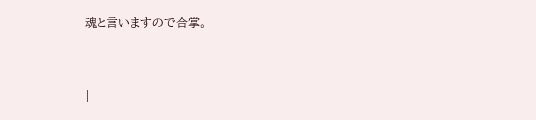魂と言いますので合掌。


|